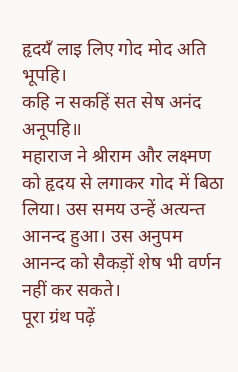हृदयँ लाइ लिए गोद मोद अति भूपहि।
कहि न सकहिं सत सेष अनंद अनूपहि॥
महाराज ने श्रीराम और लक्ष्मण को हृदय से लगाकर गोद में बिठा लिया। उस समय उन्हें अत्यन्त आनन्द हुआ। उस अनुपम आनन्द को सैकड़ों शेष भी वर्णन नहीं कर सकते।
पूरा ग्रंथ पढ़ें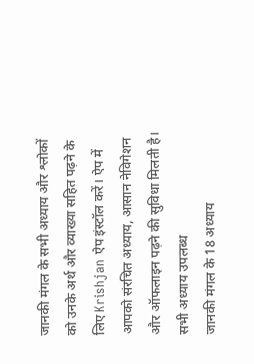जानकी मंगल के सभी अध्याय और श्लोकों को उनके अर्थ और व्याख्या सहित पढ़ने के लिए Krishjan ऐप इंस्टॉल करें। ऐप में आपको संरचित अध्याय, आसान नेविगेशन और ऑफलाइन पढ़ने की सुविधा मिलती है।
सभी अध्याय उपलब्ध
जानकी मंगल के 18 अध्याय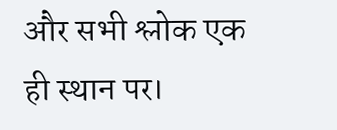और सभी श्लोक एक ही स्थान पर।